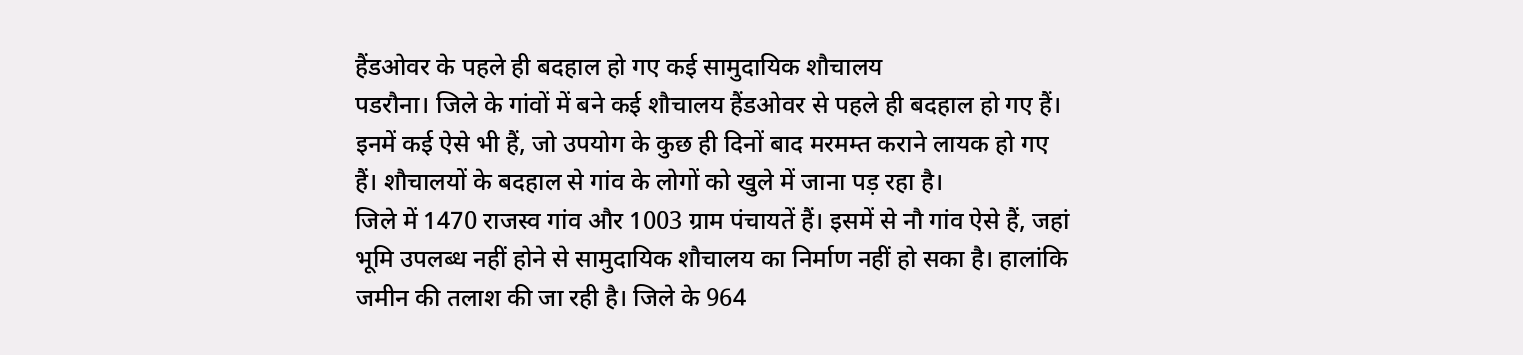हैंडओवर के पहले ही बदहाल हो गए कई सामुदायिक शौचालय
पडरौना। जिले के गांवों में बने कई शौचालय हैंडओवर से पहले ही बदहाल हो गए हैं। इनमें कई ऐसे भी हैं, जो उपयोग के कुछ ही दिनों बाद मरमम्त कराने लायक हो गए हैं। शौचालयों के बदहाल से गांव के लोगों को खुले में जाना पड़ रहा है।
जिले में 1470 राजस्व गांव और 1003 ग्राम पंचायतें हैं। इसमें से नौ गांव ऐसे हैं, जहां भूमि उपलब्ध नहीं होने से सामुदायिक शौचालय का निर्माण नहीं हो सका है। हालांकि जमीन की तलाश की जा रही है। जिले के 964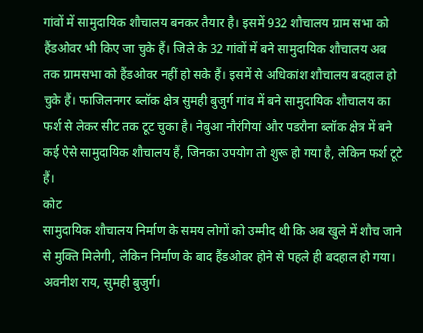गांवों में सामुदायिक शौचालय बनकर तैयार है। इसमें 932 शौचालय ग्राम सभा को हैंडओवर भी किए जा चुके हैं। जिले के 32 गांवों में बने सामुदायिक शौचालय अब तक ग्रामसभा को हैंडओवर नहीं हो सके हैं। इसमें से अधिकांश शौचालय बदहाल हो चुके हैं। फाजिलनगर ब्लॉक क्षेत्र सुमही बुजुर्ग गांव में बने सामुदायिक शौचालय का फर्श से लेकर सीट तक टूट चुका है। नेबुआ नौरंगियां और पडरौना ब्लॉक क्षेत्र में बने कई ऐसे सामुदायिक शौचालय हैं, जिनका उपयोग तो शुरू हो गया है, लेकिन फर्श टूटे हैं।
कोट
सामुदायिक शौचालय निर्माण के समय लोगों को उम्मीद थी कि अब खुले में शौच जाने से मुक्ति मिलेगी, लेकिन निर्माण के बाद हैंडओवर होने से पहले ही बदहाल हो गया।
अवनीश राय, सुमही बुजुर्ग।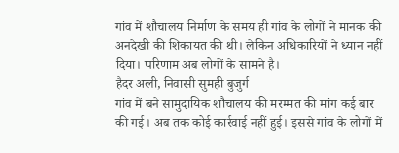गांव में शौचालय निर्माण के समय ही गांव के लोगों ने मानक की अनदेखी की शिकायत की थी। लेकिन अधिकारियों ने ध्यान नहीं दिया। परिणाम अब लोगों के सामने है।
हैदर अली, निवासी सुमही बुजुर्ग
गांव में बने सामुदायिक शौचालय की मरम्मत की मांग कई बार की गई। अब तक कोई कार्रवाई नहीं हुई। इससे गांव के लोगों में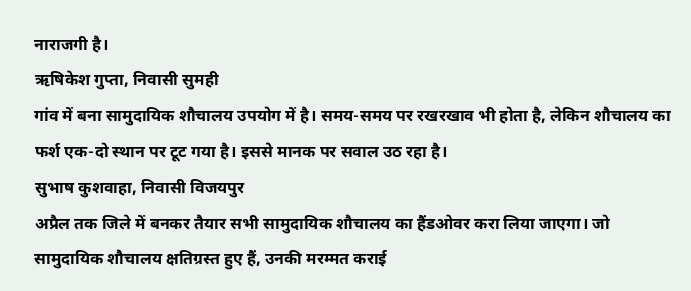नाराजगी है।
ऋषिकेश गुप्ता, निवासी सुमही
गांव में बना सामुदायिक शौचालय उपयोग में है। समय-समय पर रखरखाव भी होता है, लेकिन शौचालय का फर्श एक-दो स्थान पर टूट गया है। इससे मानक पर सवाल उठ रहा है।
सुभाष कुशवाहा, निवासी विजयपुर
अप्रैल तक जिले में बनकर तैयार सभी सामुदायिक शौचालय का हैंडओवर करा लिया जाएगा। जो सामुदायिक शौचालय क्षतिग्रस्त हुए हैं, उनकी मरम्मत कराई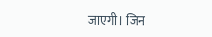जाएगी। जिन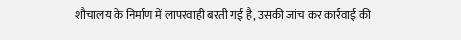शौचालय के निर्माण में लापरवाही बरती गई है, उसकी जांच कर कार्रवाई की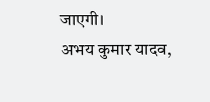जाएगी।
अभय कुमार यादव,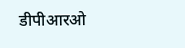डीपीआरओ